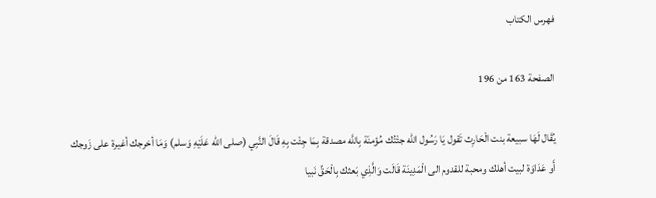فهرس الكتاب

الصفحة 163 من 196

يُقَال لَهَا سبيعة بنت الْحَارِث تَقول يَا رَسُول الله جئْتُك مُؤمنَة بِاللَّه مصدقة بِمَا جِئْت بِهِ قَالَ النَّبِي (صلى الله عَلَيْهِ وَسلم) وَمَا أخرجك أغيرة على زَوجك أَو عَدَاوَة لبيت أهلك ومحبة للقدوم الى الْمَدِينَة قَالَت وَالَّذِي بَعثك بِالْحَقِّ نَبيا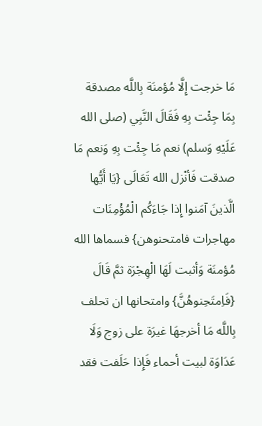مَا خرجت إِلَّا مُؤمنَة بِاللَّه مصدقة بِمَا جِئْت بِهِ فَقَالَ النَّبِي (صلى الله عَلَيْهِ وَسلم) نعم مَا جِئْت بِهِ وَنعم مَا صدقت فَأنْزل الله تَعَالَى {يَا أَيُّها الَّذينَ آمَنوا إِذا جَاءَكُم الْمُؤْمِنَات مهاجرات فامتحنوهن} فسماها الله مُؤمنَة وَأثبت لَهَا الْهِجْرَة ثمَّ قَالَ {فَاِمتَحِنوهُنَّ} وامتحانها ان تحلف بِاللَّه مَا أخرجهَا غيرَة على زوج وَلَا عَدَاوَة لبيت أحماء فَإِذا حَلَفت فقد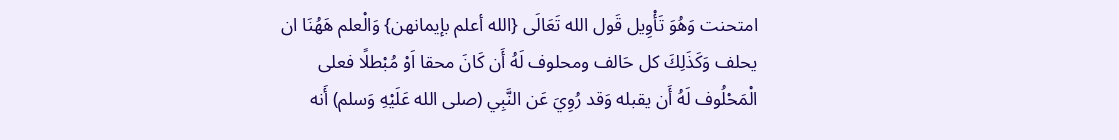امتحنت وَهُوَ تَأْوِيل قَول الله تَعَالَى {الله أعلم بإيمانهن} وَالْعلم هَهُنَا ان يحلف وَكَذَلِكَ كل حَالف ومحلوف لَهُ أَن كَانَ محقا اَوْ مُبْطلًا فعلى الْمَحْلُوف لَهُ أَن يقبله وَقد رُوِيَ عَن النَّبِي (صلى الله عَلَيْهِ وَسلم) أَنه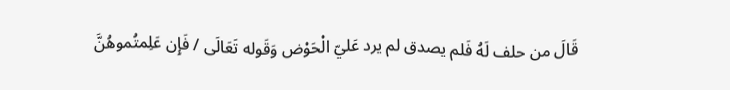قَالَ من حلف لَهُ فَلم يصدق لم يرد عَليّ الْحَوْض وَقَوله تَعَالَى / فَإِن عَلِمتُموهُنَّ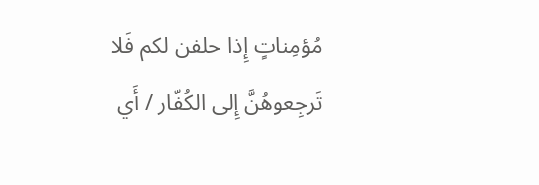مُؤمِناتٍ إِذا حلفن لكم فَلا تَرجِعوهُنَّ إِلى الكُفّار / أَي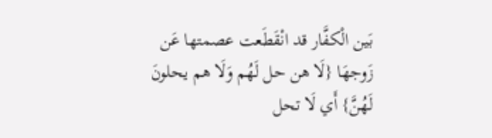بَين الْكفَّار قد انْقَطَعت عصمتها عَن زَوجهَا {لَا هن حل لَهُم وَلَا هم يحلونَ لَهُنَّ} أَي لَا تحل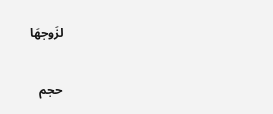لزَوجهَا

حجم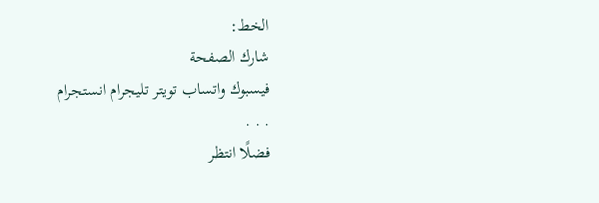الخط:
شارك الصفحة
فيسبوك واتساب تويتر تليجرام انستجرام
. . .
فضلًا انتظر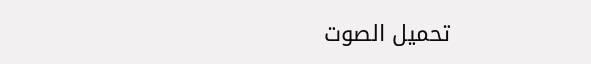تحميل الصوت